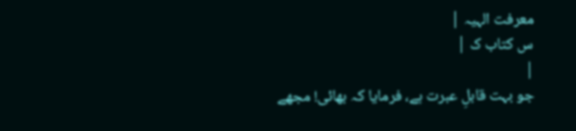معرفت الہیہ |
س کتاب ک |
|
جو بہت قابلِ عبرت ہے، فرمایا کہ بھائی! مجھے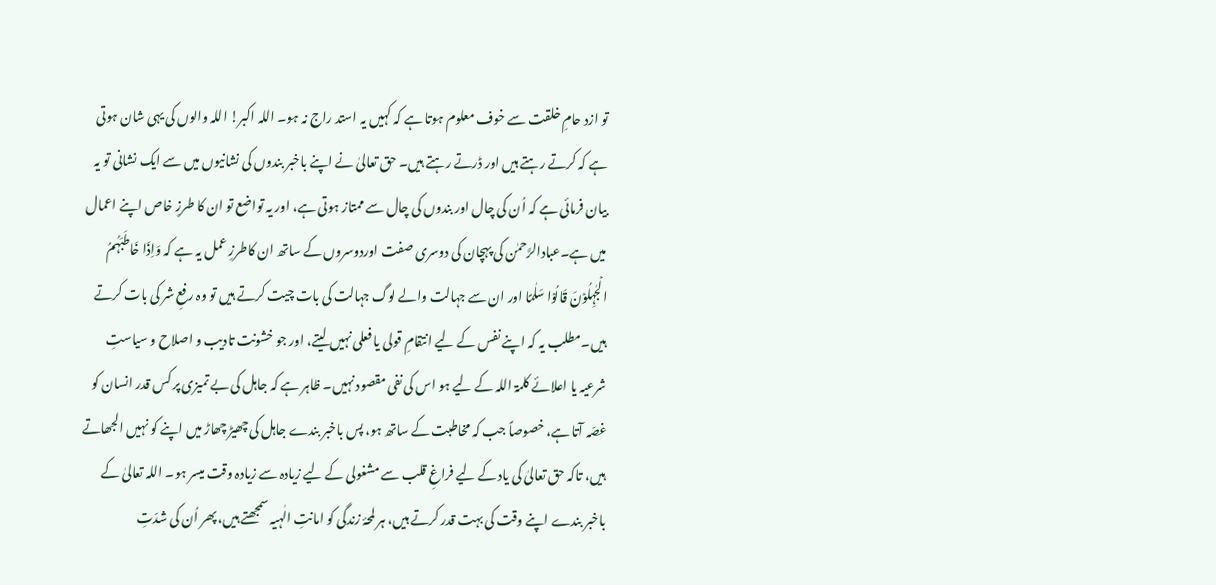تو ازد حامِ خلقت سے خوف معلوم ہوتا ہے کہ کہیں یہ استد راج نہ ہو۔ اللہ اکبر! اللہ والوں کی یہی شان ہوتی ہے کہ کرتے رہتے ہیں اور ڈرتے رہتے ہیں۔ حق تعالیٰ نے اپنے باخبر بندوں کی نشانیوں میں سے ایک نشانی تو یہ بیان فرمائی ہے کہ اُن کی چال اور بندوں کی چال سے ممتاز ہوتی ہے، اور یہ تواضع تو ان کا طرزِ خاص اپنے اعمال میں ہے۔عبادالرَّحمٰن کی پہچان کی دوسری صفت اوردوسروں کے ساتھ ان کاطرزِ عمل یہ ہے کہ وَاِذَا خَاطَبَہُمُ الۡجٰہِلُوۡنَ قَالُوۡا سَلٰمًا اور ان سے جہالت والے لوگ جہالت کی بات چیت کرتے ہیں تو وہ رفعِ شر کی بات کرتے ہیں۔مطلب یہ کہ اپنے نفس کے لیے انتقامِ قولی یا فعلی نہیں لیتے، اور جو خشونت تادیب و اصلاح و سیاستِ شرعیہ یا اعلائے کلمۃ اللہ کے لیے ہو اس کی نفی مقصود نہیں۔ ظاہر ہے کہ جاہل کی بے تمیزی پر کس قدر انسان کو غصّہ آتا ہے، خصوصاً جب کہ مخاطبت کے ساتھ ہو، پس باخبر بندے جاہل کی چھیڑ چھاڑ میں اپنے کو نہیں الجھاتے ہیں، تاکہ حق تعالیٰ کی یاد کے لیے فراغِ قلب سے مشغولی کے لیے زیادہ سے زیادہ وقت میسر ہو۔ اللہ تعالیٰ کے باخبر بندے اپنے وقت کی بہت قدر کرتے ہیں، ہر لمحۂ زندگی کو امانتِ الٰہیہ سمجھتے ہیں، پھر اُن کی شدّتِ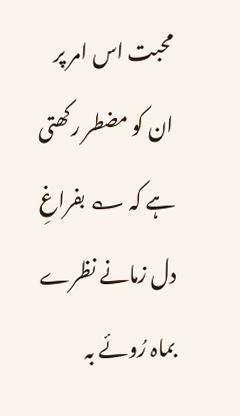محبت اس امر پر ان کو مضطر رکھتی ہے کہ ؎ بفراغِ دل زمانے نظرے بماہ رُوئے بہ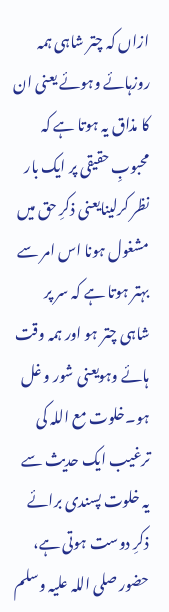ازاں کہ چتر شاہی ہمہ روزہائے وہوئے یعنی ان کا مذاق یہ ہوتا ہے کہ محبوبِ حقیقی پر ایک بار نظر کرلینایعنی ذکرِ حق میں مشغول ہونا اس امر سے بہتر ہوتا ہے کہ سر پر شاہی چتر ہو اور ہمہ وقت ہائے وہویعنی شور و غل ہو۔خلوت مع اللہ کی ترغیب ایک حدیث سے یہ خلوت پسندی برائے ذکرِ دوست ہوتی ہے، حضور صلی اللہ علیہ وسلم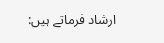ارشاد فرماتے ہیں: